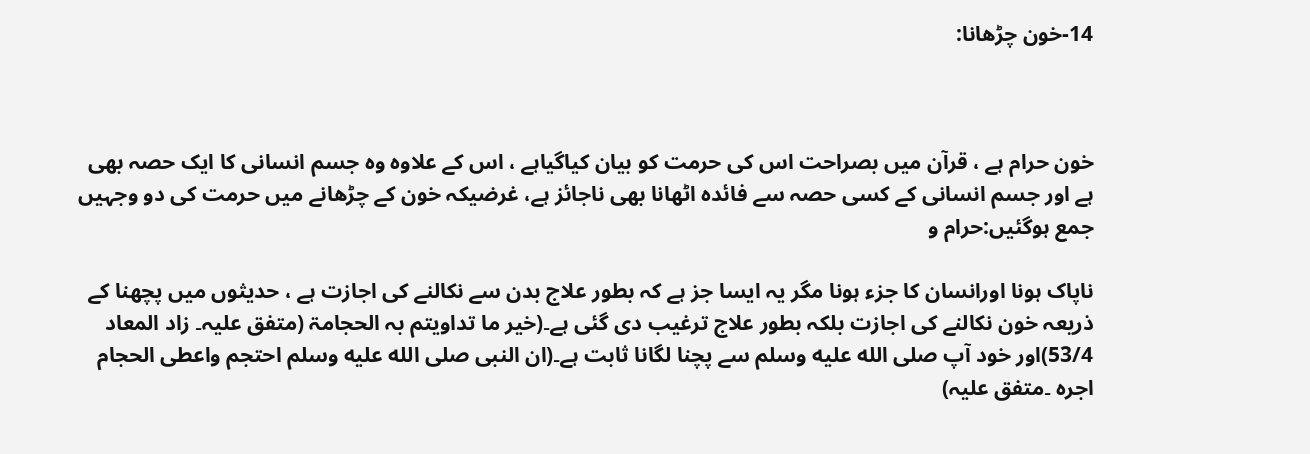14-خون چڑھانا:



خون حرام ہے ، قرآن میں بصراحت اس کی حرمت کو بیان کیاگیاہے ، اس کے علاوہ وہ جسم انسانی کا ایک حصہ بھی ہے اور جسم انسانی کے کسی حصہ سے فائدہ اٹھانا بھی ناجائز ہے، غرضیکہ خون کے چڑھانے میں حرمت کی دو وجہیں جمع ہوگئیں:حرام و

ناپاک ہونا اورانسان کا جزء ہونا مگر یہ ایسا جز ہے کہ بطور علاج بدن سے نکالنے کی اجازت ہے ، حدیثوں میں پچھنا کے ذریعہ خون نکالنے کی اجازت بلکہ بطور علاج ترغیب دی گئی ہے۔(خیر ما تداویتم بہ الحجامۃ (متفق علیہ۔ زاد المعاد 53/4)اور خود آپ صلى الله عليه وسلم سے پچنا لگانا ثابت ہے۔(ان النبی صلى الله عليه وسلم احتجم واعطی الحجام اجرہ ۔متفق علیہ)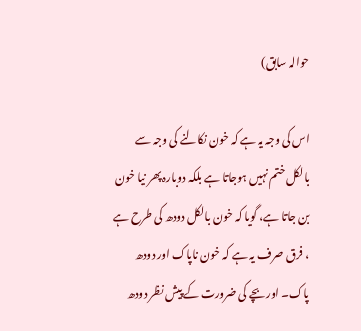حوالہ سابق)

اس کی وجہ یہ ہے کہ خون نکالنے کی وجہ سے بالکل ختم نہیں ہوجاتا ہے بلکہ دوبارہ پھر نیا خون بن جاتا ہے، گویا کہ خون بالکل دودھ کی طرح ہے ، فرق صرف یہ ہے کہ خون ناپاک اور دودھ پاک۔ اور بچے کی ضرورت کے پیش نظر دودھ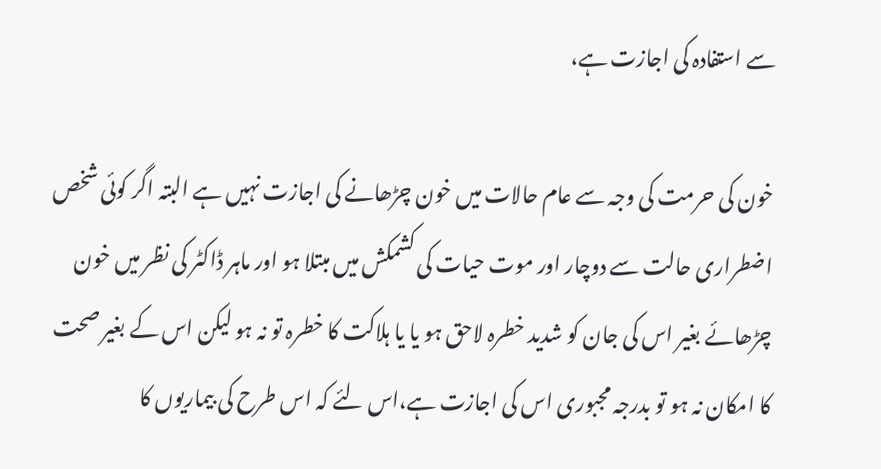سے استفادہ کی اجازت ہے،

خون کی حرمت کی وجہ سے عام حالات میں خون چڑھانے کی اجازت نہیں ہے البتہ اگر کوئی شخص اضطراری حالت سے دوچار اور موت حیات کی کشمکش میں مبتلا ہو اور ماہر ڈاکٹر کی نظر میں خون چڑھائے بغیر اس کی جان کو شدید خطرہ لاحق ہو یا یا ہلاکت کا خطرہ تو نہ ہو لیکن اس کے بغیر صحت کا امکان نہ ہو تو بدرجہ مجبوری اس کی اجازت ہے،اس لئے کہ اس طرح کی بیماریوں کا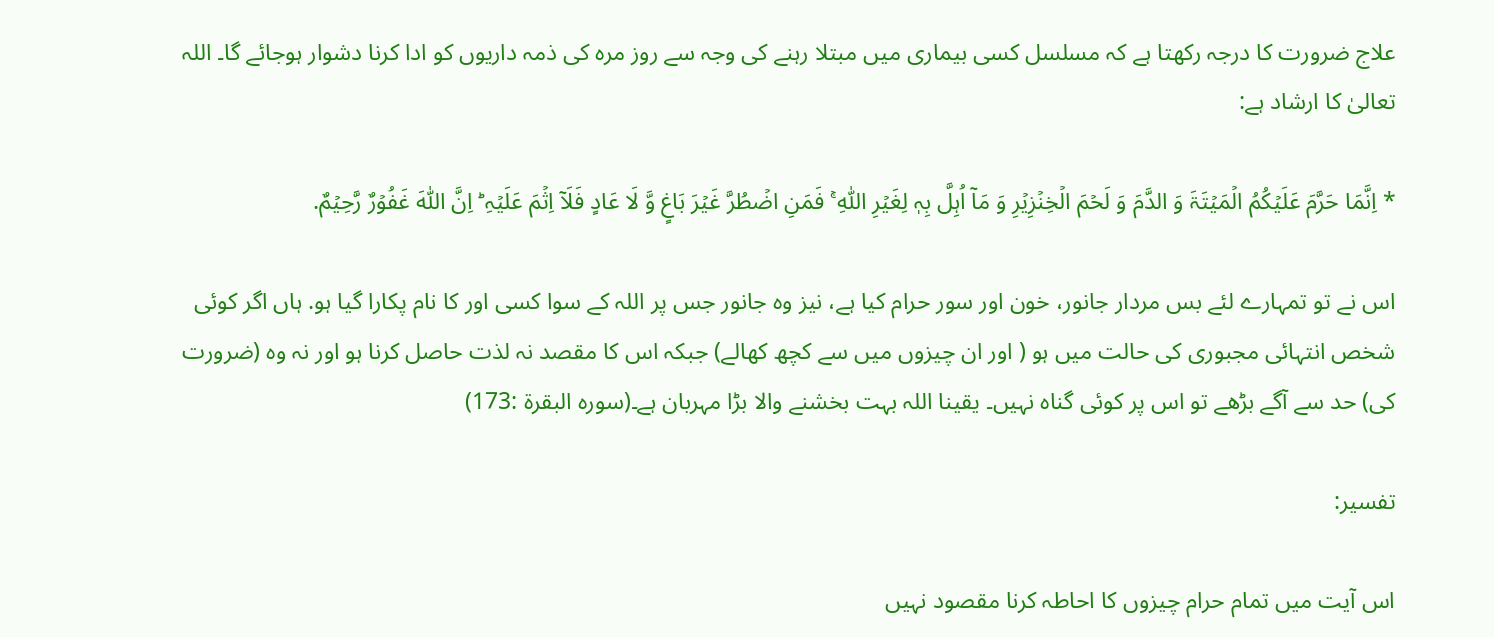علاج ضرورت کا درجہ رکھتا ہے کہ مسلسل کسی بیماری میں مبتلا رہنے کی وجہ سے روز مرہ کی ذمہ داریوں کو ادا کرنا دشوار ہوجائے گا۔ اللہ تعالیٰ کا ارشاد ہے:

* اِنَّمَا حَرَّمَ عَلَیۡکُمُ الۡمَیۡتَۃَ وَ الدَّمَ وَ لَحۡمَ الۡخِنۡزِیۡرِ وَ مَاۤ اُہِلَّ بِہٖ لِغَیۡرِ اللّٰہِ ۚ فَمَنِ اضۡطُرَّ غَیۡرَ بَاغٍ وَّ لَا عَادٍ فَلَاۤ اِثۡمَ عَلَیۡہِ ؕ اِنَّ اللّٰہَ غَفُوۡرٌ رَّحِیۡمٌ.

اس نے تو تمہارے لئے بس مردار جانور، خون اور سور حرام کیا ہے، نیز وہ جانور جس پر اللہ کے سوا کسی اور کا نام پکارا گیا ہو. ہاں اگر کوئی شخص انتہائی مجبوری کی حالت میں ہو ( اور ان چیزوں میں سے کچھ کھالے) جبکہ اس کا مقصد نہ لذت حاصل کرنا ہو اور نہ وہ (ضرورت کی) حد سے آگے بڑھے تو اس پر کوئی گناہ نہیں۔ یقینا اللہ بہت بخشنے والا بڑا مہربان ہے۔(سورہ البقرۃ :173)

تفسیر:

اس آیت میں تمام حرام چیزوں کا احاطہ کرنا مقصود نہیں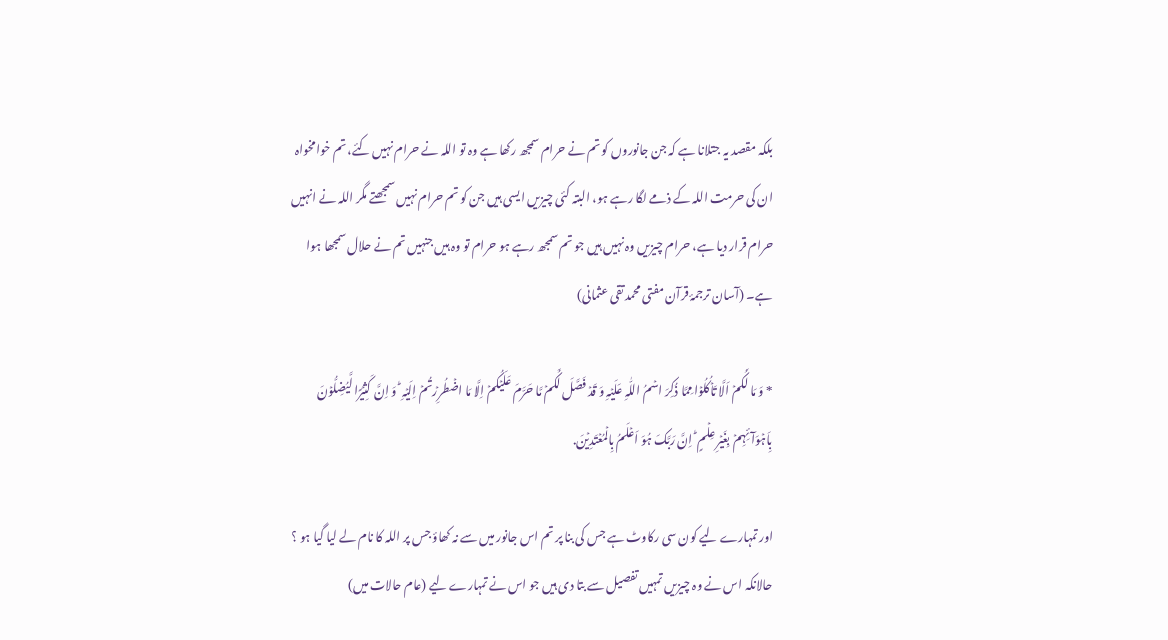بلکہ مقصد یہ جتلانا ہے کہ جن جانوروں کو تم نے حرام سمجھ رکھا ہے وہ تو اللہ نے حرام نہیں کئے، تم خوامخواہ ان کی حرمت اللہ کے ذمے لگا رہے ہو، البتہ کئی چیزیں ایسی ہیں جن کو تم حرام نہیں سمجھتے مگر اللہ نے انہیں حرام قرار دیا ہے، حرام چیزیں وہ نہیں ہیں جو تم سمجھ رہے ہو حرام تو وہ ہیں جنہیں تم نے حلال سمجھا ہوا ہے۔ (آسان ترجمۂ قرآن مفتی محمد تقی عثمانی)

* وَ مَا لَکُمۡ اَلَّا تَاۡکُلُوۡا مِمَّا ذُکِرَ اسۡمُ اللّٰہِ عَلَیۡہِ وَ قَدۡ فَصَّلَ لَکُمۡ مَّا حَرَّمَ عَلَیۡکُمۡ اِلَّا مَا اضۡطُرِرۡتُمۡ اِلَیۡہِ ؕ وَ اِنَّ کَثِیۡرًا لَّیُضِلُّوۡنَ بِاَہۡوَآئِہِمۡ بِغَیۡرِ عِلۡمٍ ؕ اِنَّ رَبَّکَ ہُوَ اَعۡلَمُ بِالۡمُعۡتَدِیۡنَ.

اور تمہارے لیے کون سی رکاوٹ ہے جس کی بنا پر تم اس جانور میں سے نہ کھاؤ جس پر اللہ کا نام لے لیا گیا ہو ؟ حالانکہ اس نے وہ چیزیں تمہیں تفصیل سے بتا دی ہیں جو اس نے تمہارے لیے (عام حالات میں)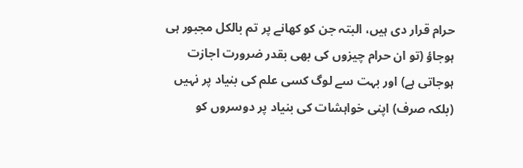حرام قرار دی ہیں، البتہ جن کو کھانے پر تم بالکل مجبور ہی ہوجاؤ (تو ان حرام چیزوں کی بھی بقدر ضرورت اجازت ہوجاتی ہے) اور بہت سے لوگ کسی علم کی بنیاد پر نہیں (بلکہ صرف) اپنی خواہشات کی بنیاد پر دوسروں کو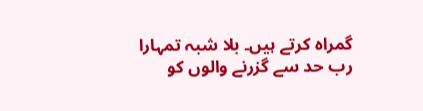گمراہ کرتے ہیں۔ بلا شبہ تمہارا رب حد سے گزرنے والوں کو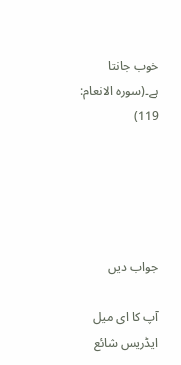خوب جانتا ہے۔(سورہ الانعام: 119)





جواب دیں

آپ کا ای میل ایڈریس شائع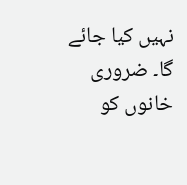نہیں کیا جائے گا۔ ضروری خانوں کو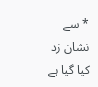* سے نشان زد کیا گیا ہے